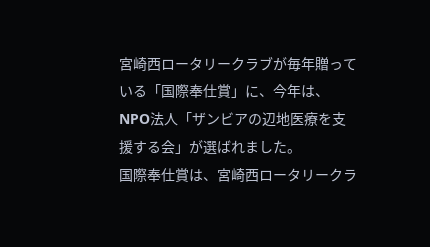宮崎西ロータリークラブが毎年贈っている「国際奉仕賞」に、今年は、NPO法人「ザンビアの辺地医療を支援する会」が選ばれました。
国際奉仕賞は、宮崎西ロータリークラ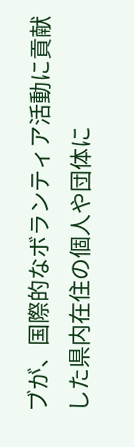ブが、国際的なボランティア活動に貢献した県内在住の個人や団体に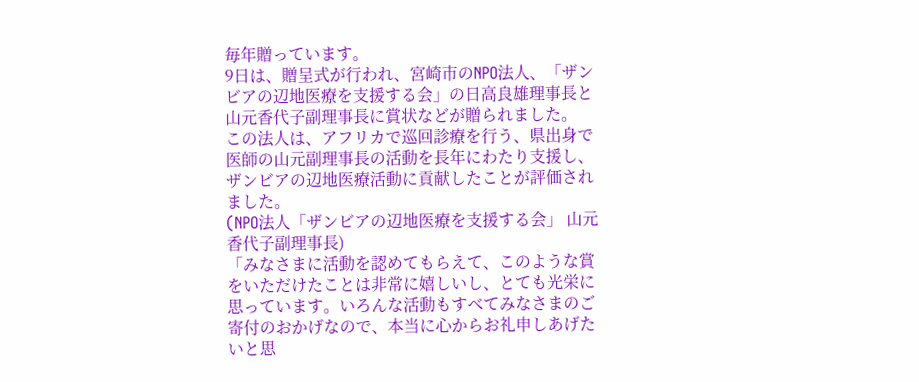毎年贈っています。
9日は、贈呈式が行われ、宮崎市のNPO法人、「ザンビアの辺地医療を支援する会」の日高良雄理事長と山元香代子副理事長に賞状などが贈られました。
この法人は、アフリカで巡回診療を行う、県出身で医師の山元副理事長の活動を長年にわたり支援し、ザンビアの辺地医療活動に貢献したことが評価されました。
(NPO法人「ザンビアの辺地医療を支援する会」 山元香代子副理事長)
「みなさまに活動を認めてもらえて、このような賞をいただけたことは非常に嬉しいし、とても光栄に思っています。いろんな活動もすべてみなさまのご寄付のおかげなので、本当に心からお礼申しあげたいと思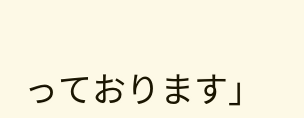っております」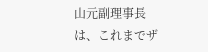山元副理事長は、これまでザ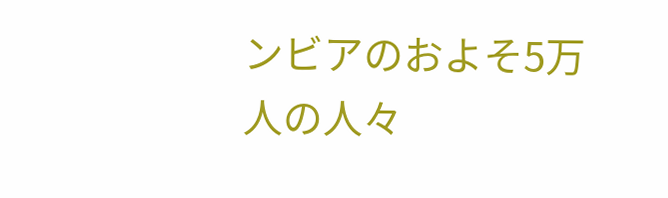ンビアのおよそ5万人の人々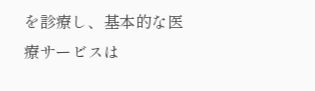を診療し、基本的な医療サービスは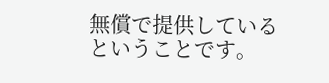無償で提供しているということです。